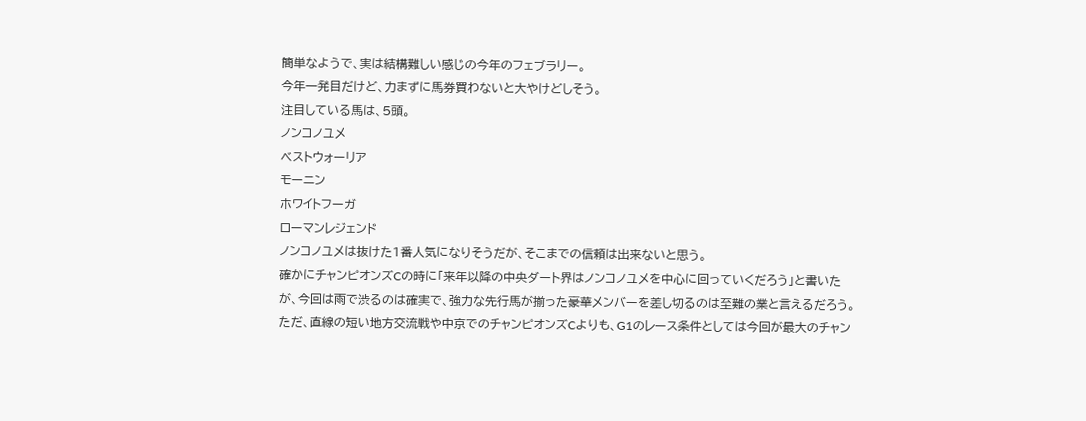簡単なようで、実は結構難しい感じの今年のフェブラリー。
今年一発目だけど、力まずに馬券買わないと大やけどしそう。
注目している馬は、5頭。
ノンコノユメ
ベストウォーリア
モーニン
ホワイトフーガ
ローマンレジェンド
ノンコノユメは抜けた1番人気になりそうだが、そこまでの信頼は出来ないと思う。
確かにチャンピオンズCの時に「来年以降の中央ダート界はノンコノユメを中心に回っていくだろう」と書いたが、今回は雨で渋るのは確実で、強力な先行馬が揃った豪華メンバーを差し切るのは至難の業と言えるだろう。
ただ、直線の短い地方交流戦や中京でのチャンピオンズCよりも、G1のレース条件としては今回が最大のチャン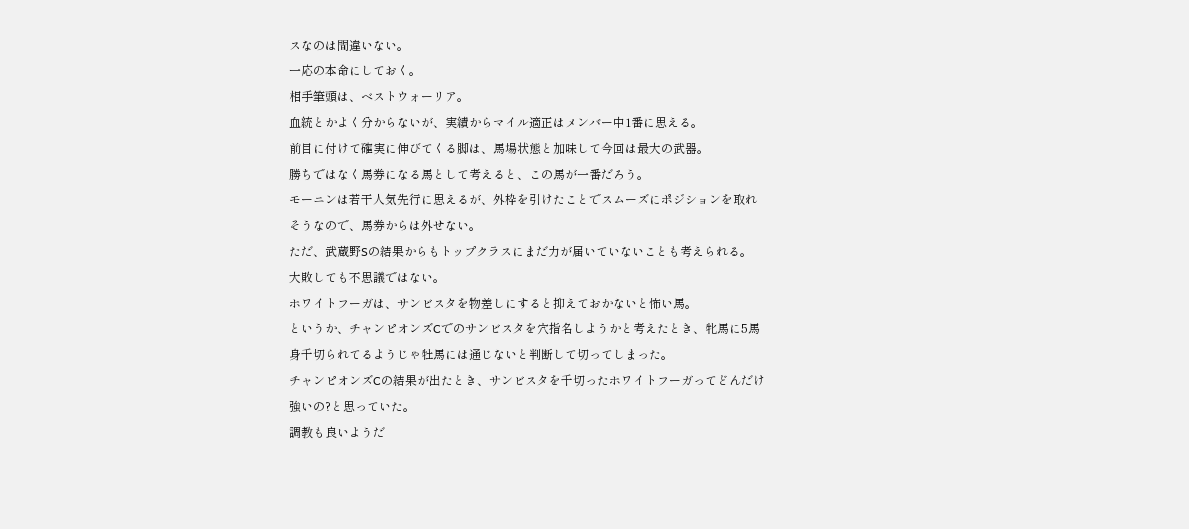スなのは間違いない。
一応の本命にしておく。
相手筆頭は、ベストウォーリア。
血統とかよく分からないが、実績からマイル適正はメンバー中1番に思える。
前目に付けて確実に伸びてくる脚は、馬場状態と加味して今回は最大の武器。
勝ちではなく馬券になる馬として考えると、この馬が一番だろう。
モーニンは若干人気先行に思えるが、外枠を引けたことでスムーズにポジションを取れそうなので、馬券からは外せない。
ただ、武蔵野Sの結果からもトップクラスにまだ力が届いていないことも考えられる。
大敗しても不思議ではない。
ホワイトフーガは、サンビスタを物差しにすると抑えておかないと怖い馬。
というか、チャンピオンズCでのサンビスタを穴指名しようかと考えたとき、牝馬に5馬身千切られてるようじゃ牡馬には通じないと判断して切ってしまった。
チャンピオンズCの結果が出たとき、サンビスタを千切ったホワイトフーガってどんだけ強いの?と思っていた。
調教も良いようだ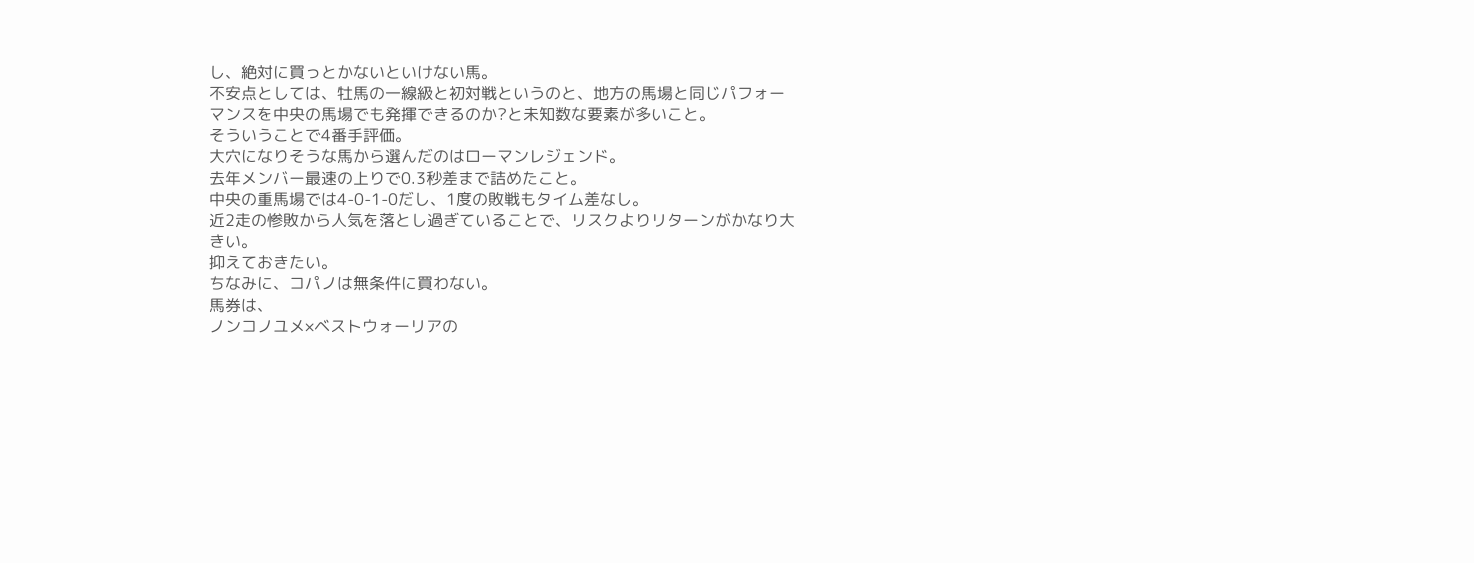し、絶対に買っとかないといけない馬。
不安点としては、牡馬の一線級と初対戦というのと、地方の馬場と同じパフォーマンスを中央の馬場でも発揮できるのか?と未知数な要素が多いこと。
そういうことで4番手評価。
大穴になりそうな馬から選んだのはローマンレジェンド。
去年メンバー最速の上りで0.3秒差まで詰めたこと。
中央の重馬場では4-0-1-0だし、1度の敗戦もタイム差なし。
近2走の惨敗から人気を落とし過ぎていることで、リスクよりリターンがかなり大きい。
抑えておきたい。
ちなみに、コパノは無条件に買わない。
馬券は、
ノンコノユメ×ベストウォーリアの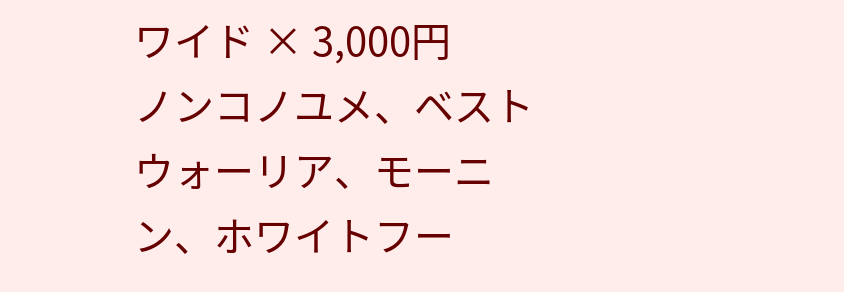ワイド × 3,000円
ノンコノユメ、ベストウォーリア、モーニン、ホワイトフー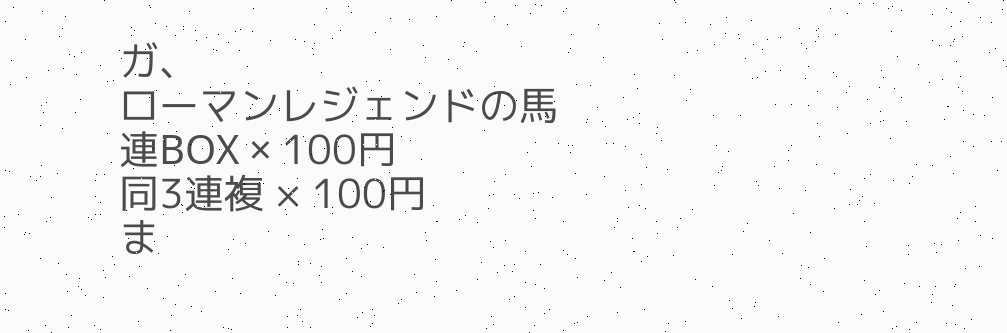ガ、
ローマンレジェンドの馬連BOX × 100円
同3連複 × 100円
ま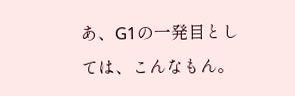あ、G1の一発目としては、こんなもん。